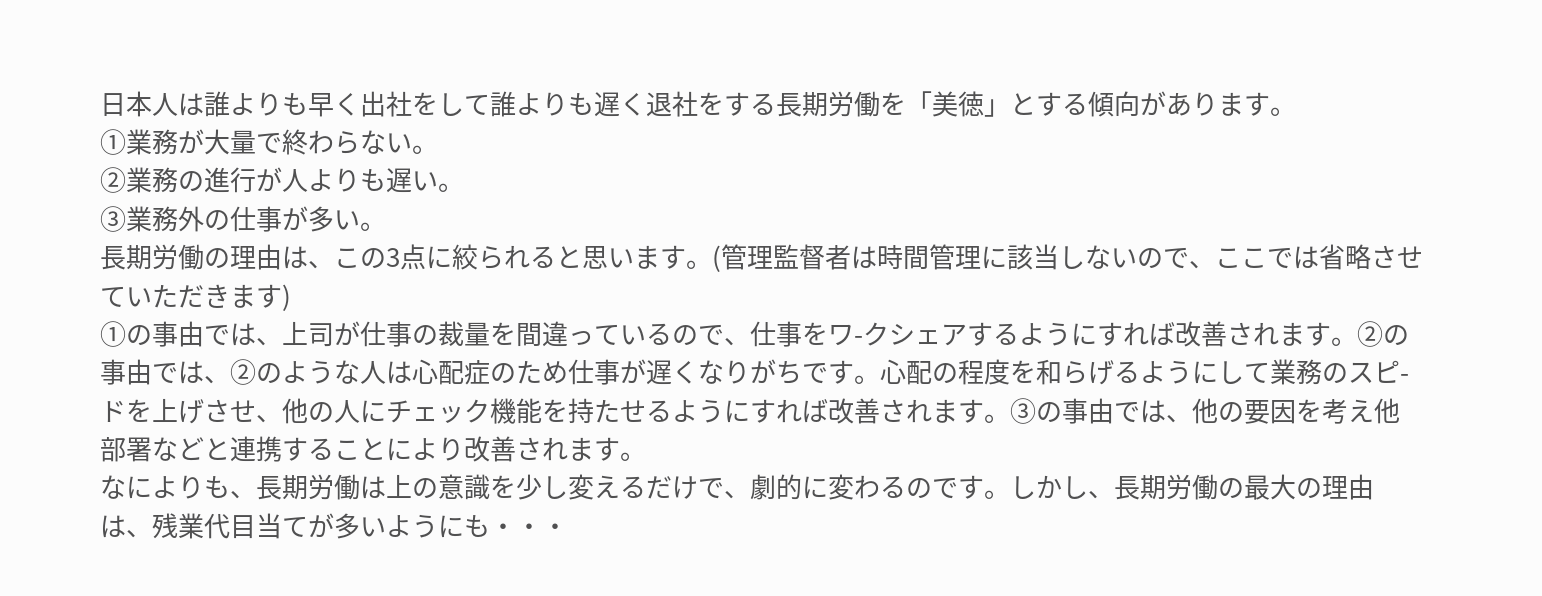日本人は誰よりも早く出社をして誰よりも遅く退社をする長期労働を「美徳」とする傾向があります。
①業務が大量で終わらない。
②業務の進行が人よりも遅い。
③業務外の仕事が多い。
長期労働の理由は、この3点に絞られると思います。(管理監督者は時間管理に該当しないので、ここでは省略させていただきます)
①の事由では、上司が仕事の裁量を間違っているので、仕事をワ-クシェアするようにすれば改善されます。②の事由では、②のような人は心配症のため仕事が遅くなりがちです。心配の程度を和らげるようにして業務のスピ-ドを上げさせ、他の人にチェック機能を持たせるようにすれば改善されます。③の事由では、他の要因を考え他部署などと連携することにより改善されます。
なによりも、長期労働は上の意識を少し変えるだけで、劇的に変わるのです。しかし、長期労働の最大の理由は、残業代目当てが多いようにも・・・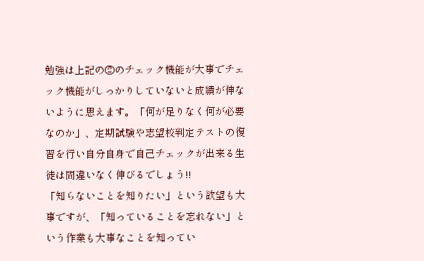勉強は上記の②のチェック機能が大事でチェック機能がしっかりしていないと成績が伸ないように思えます。「何が足りなく何が必要なのか」、定期試験や志望校判定テストの復習を行い自分自身で自己チェックが出来る生徒は間違いなく伸びるでしょう!!
「知らないことを知りたい」という欲望も大事ですが、「知っていることを忘れない」という作業も大事なことを知ってい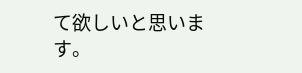て欲しいと思います。